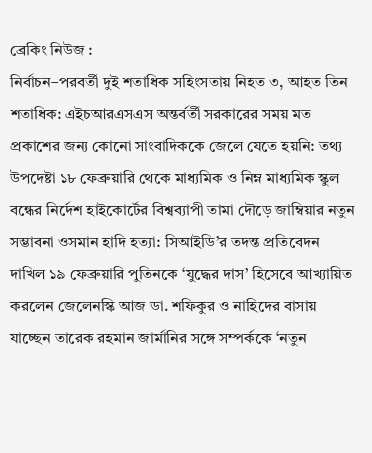ব্রেকিং নিউজ :
নির্বাচন–পরবর্তী দুই শতাধিক সহিংসতায় নিহত ৩, আহত তিন শতাধিক: এইচআরএসএস অন্তর্বর্তী সরকারের সময় মত প্রকাশের জন্য কোনো সাংবাদিককে জেলে যেতে হয়নি: তথ্য উপদেষ্টা ১৮ ফেব্রুয়ারি থেকে মাধ্যমিক ও নিম্ন মাধ্যমিক স্কুল বন্ধের নির্দেশ হাইকোর্টের বিশ্বব্যাপী তামা দৌড়ে জাম্বিয়ার নতুন সম্ভাবনা ওসমান হাদি হত্যা: সিআইডি’র তদন্ত প্রতিবেদন দাখিল ১৯ ফেব্রুয়ারি পুতিনকে ‘যুদ্ধের দাস’ হিসেবে আখ্যায়িত করলেন জেলেনস্কি আজ ডা. শফিকুর ও নাহিদের বাসায় যাচ্ছেন তারেক রহমান জার্মানির সঙ্গে সম্পর্ককে ‘নতুন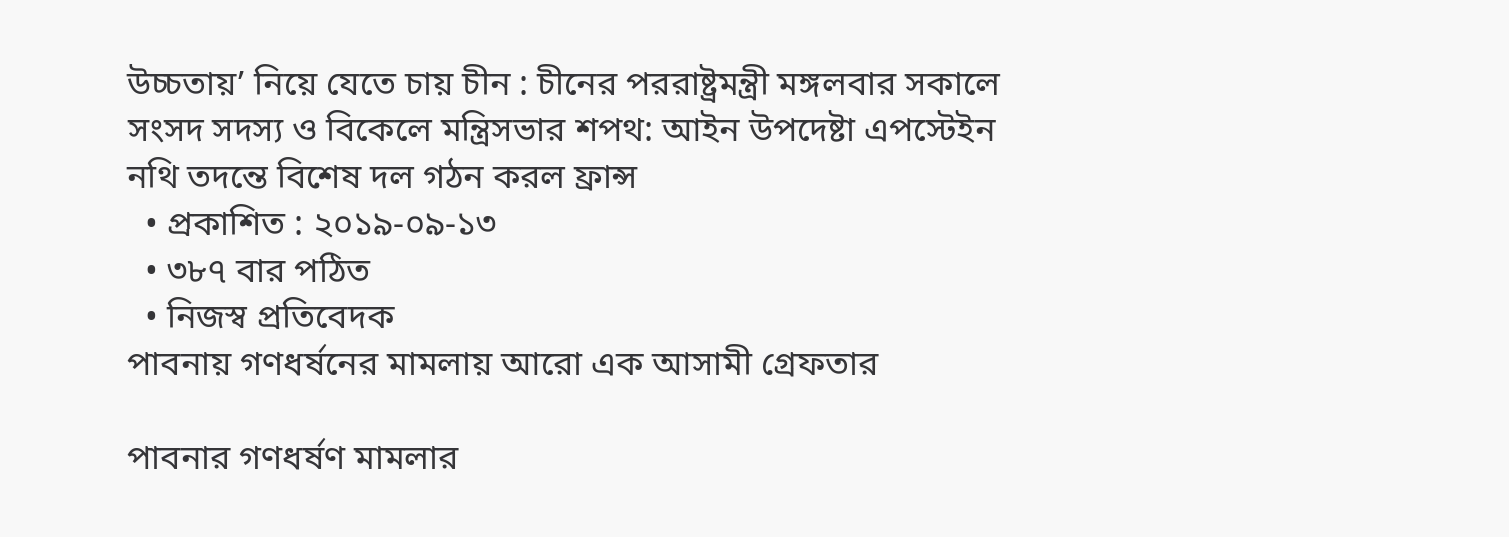উচ্চতায়’ নিয়ে যেতে চায় চীন : চীনের পররাষ্ট্রমন্ত্রী মঙ্গলবার সকালে সংসদ সদস্য ও বিকেলে মন্ত্রিসভার শপথ: আইন উপদেষ্টা এপস্টেইন নথি তদন্তে বিশেষ দল গঠন করল ফ্রান্স
  • প্রকাশিত : ২০১৯-০৯-১৩
  • ৩৮৭ বার পঠিত
  • নিজস্ব প্রতিবেদক
পাবনায় গণধর্ষনের মামলায় আরো এক আসামী গ্রেফতার

পাবনার গণধর্ষণ মামলার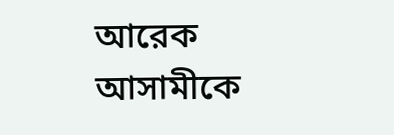আরেক আসামীকে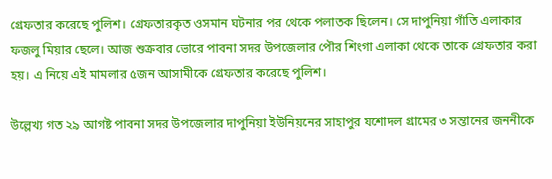গ্রেফতার করেছে পুলিশ। গ্রেফতারকৃত ওসমান ঘটনার পর থেকে পলাতক ছিলেন। সে দাপুনিয়া গাঁতি এলাকার ফজলু মিয়ার ছেলে। আজ শুক্রবার ভোরে পাবনা সদর উপজেলার পৌর শিংগা এলাকা থেকে তাকে গ্রেফতার করা হয়। এ নিয়ে এই মামলার ৫জন আসামীকে গ্রেফতার করেছে পুলিশ।

উল্লেখ্য গত ২৯ আগষ্ট পাবনা সদর উপজেলার দাপুনিয়া ইউনিয়নের সাহাপুর যশোদল গ্রামের ৩ সন্তানের জননীকে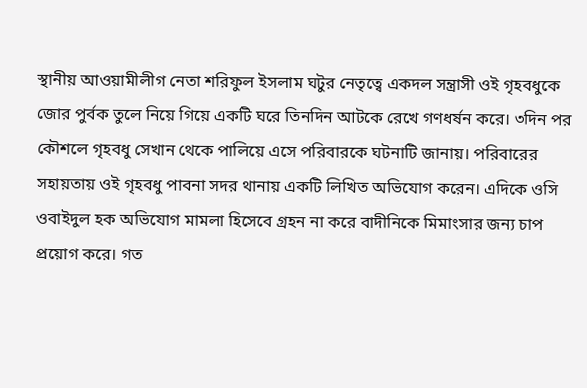স্থানীয় আওয়ামীলীগ নেতা শরিফুল ইসলাম ঘটুর নেতৃত্বে একদল সন্ত্রাসী ওই গৃহবধুকে জোর পুর্বক তুলে নিয়ে গিয়ে একটি ঘরে তিনদিন আটকে রেখে গণধর্ষন করে। ৩দিন পর কৌশলে গৃহবধু সেখান থেকে পালিয়ে এসে পরিবারকে ঘটনাটি জানায়। পরিবারের সহায়তায় ওই গৃহবধু পাবনা সদর থানায় একটি লিখিত অভিযোগ করেন। এদিকে ওসি ওবাইদুল হক অভিযোগ মামলা হিসেবে গ্রহন না করে বাদীনিকে মিমাংসার জন্য চাপ প্রয়োগ করে। গত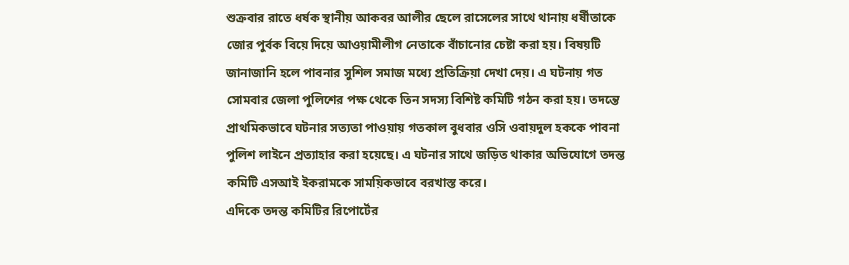শুক্রবার রাতে ধর্ষক স্থানীয় আকবর আলীর ছেলে রাসেলের সাথে থানায় ধর্ষীতাকে জোর পুর্বক বিয়ে দিয়ে আওয়ামীলীগ নেতাকে বাঁচানোর চেষ্টা করা হয়। বিষয়টি জানাজানি হলে পাবনার সুশিল সমাজ মধ্যে প্রতিক্রিয়া দেখা দেয়। এ ঘটনায় গত সোমবার জেলা পুলিশের পক্ষ থেকে তিন সদস্য বিশিষ্ট কমিটি গঠন করা হয়। তদন্তে প্রাথমিকভাবে ঘটনার সত্যতা পাওয়ায় গতকাল বুধবার ওসি ওবায়দুল হককে পাবনা পুলিশ লাইনে প্রত্যাহার করা হয়েছে। এ ঘটনার সাথে জড়িত থাকার অভিযোগে তদন্ত কমিটি এসআই ইকরামকে সাময়িকভাবে বরখাস্ত করে।
এদিকে তদন্ত কমিটির রিপোর্টের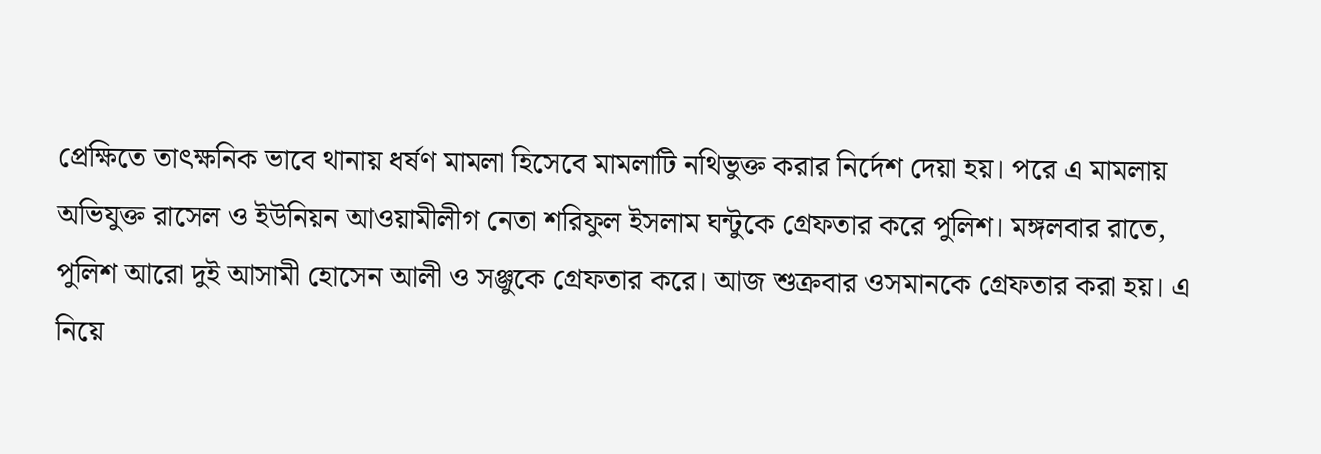প্রেক্ষিতে তাৎক্ষনিক ভাবে থানায় ধর্ষণ মামলা হিসেবে মামলাটি নথিভুক্ত করার নির্দেশ দেয়া হয়। পরে এ মামলায় অভিযুক্ত রাসেল ও ইউনিয়ন আওয়ামীলীগ নেতা শরিফুল ইসলাম ঘন্টুকে গ্রেফতার করে পুলিশ। মঙ্গলবার রাতে, পুলিশ আরো দুই আসামী হোসেন আলী ও সঞ্জুকে গ্রেফতার করে। আজ শুক্রবার ওসমানকে গ্রেফতার করা হয়। এ নিয়ে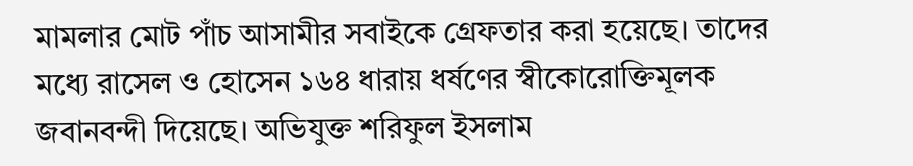মামলার মোট পাঁচ আসামীর সবাইকে গ্রেফতার করা হয়েছে। তাদের মধ্যে রাসেল ও হোসেন ১৬৪ ধারায় ধর্ষণের স্বীকোরোক্তিমূলক জবানবন্দী দিয়েছে। অভিযুক্ত শরিফুল ইসলাম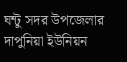ঘন্টু সদর উপজেলার দাপুনিয়া ইউনিয়ন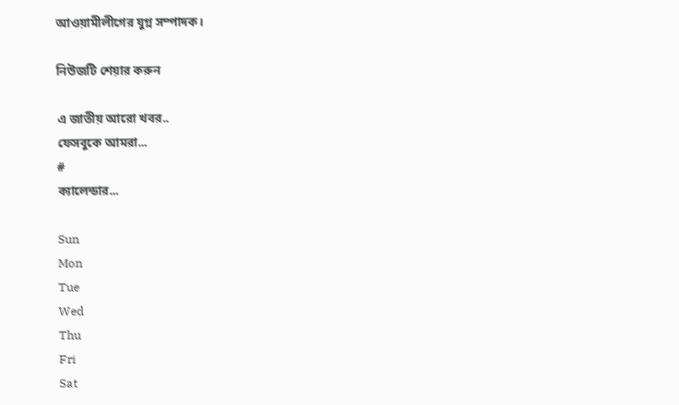আওয়ামীলীগের যুগ্ন সম্পাদক।

নিউজটি শেয়ার করুন

এ জাতীয় আরো খবর..
ফেসবুকে আমরা...
#
ক্যালেন্ডার...

Sun
Mon
Tue
Wed
Thu
Fri
Sat